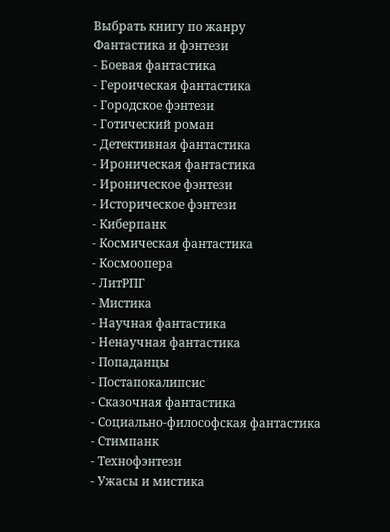Выбрать книгу по жанру
Фантастика и фэнтези
- Боевая фантастика
- Героическая фантастика
- Городское фэнтези
- Готический роман
- Детективная фантастика
- Ироническая фантастика
- Ироническое фэнтези
- Историческое фэнтези
- Киберпанк
- Космическая фантастика
- Космоопера
- ЛитРПГ
- Мистика
- Научная фантастика
- Ненаучная фантастика
- Попаданцы
- Постапокалипсис
- Сказочная фантастика
- Социально-философская фантастика
- Стимпанк
- Технофэнтези
- Ужасы и мистика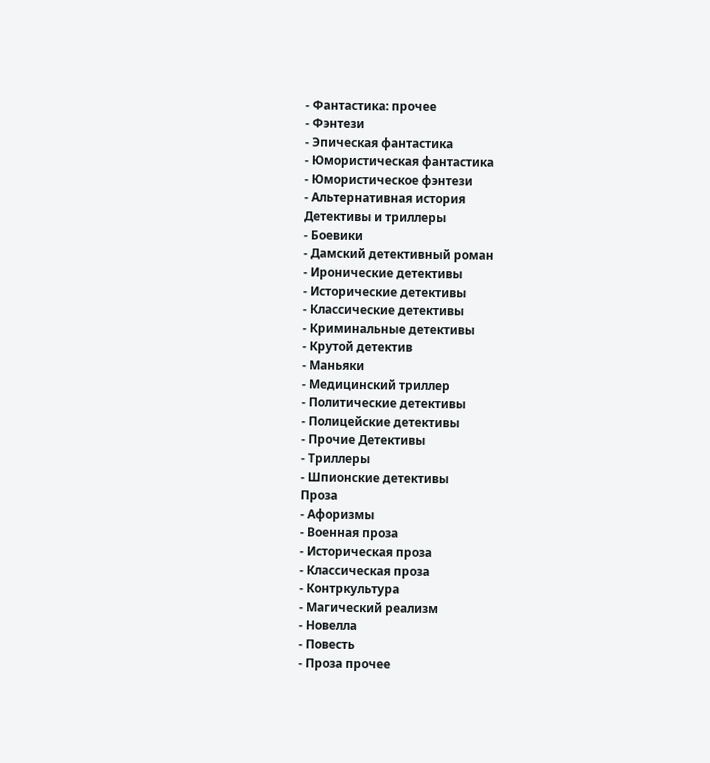- Фантастика: прочее
- Фэнтези
- Эпическая фантастика
- Юмористическая фантастика
- Юмористическое фэнтези
- Альтернативная история
Детективы и триллеры
- Боевики
- Дамский детективный роман
- Иронические детективы
- Исторические детективы
- Классические детективы
- Криминальные детективы
- Крутой детектив
- Маньяки
- Медицинский триллер
- Политические детективы
- Полицейские детективы
- Прочие Детективы
- Триллеры
- Шпионские детективы
Проза
- Афоризмы
- Военная проза
- Историческая проза
- Классическая проза
- Контркультура
- Магический реализм
- Новелла
- Повесть
- Проза прочее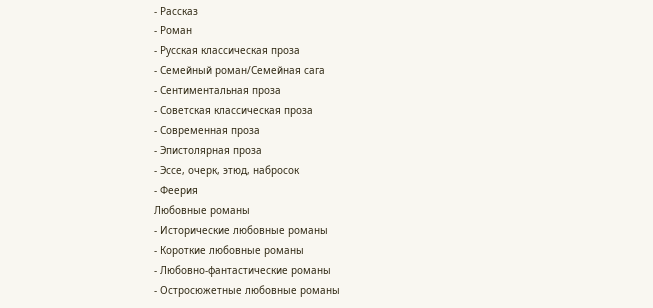- Рассказ
- Роман
- Русская классическая проза
- Семейный роман/Семейная сага
- Сентиментальная проза
- Советская классическая проза
- Современная проза
- Эпистолярная проза
- Эссе, очерк, этюд, набросок
- Феерия
Любовные романы
- Исторические любовные романы
- Короткие любовные романы
- Любовно-фантастические романы
- Остросюжетные любовные романы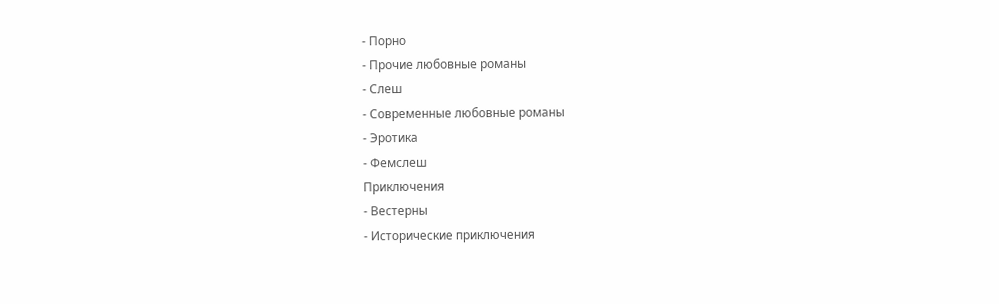- Порно
- Прочие любовные романы
- Слеш
- Современные любовные романы
- Эротика
- Фемслеш
Приключения
- Вестерны
- Исторические приключения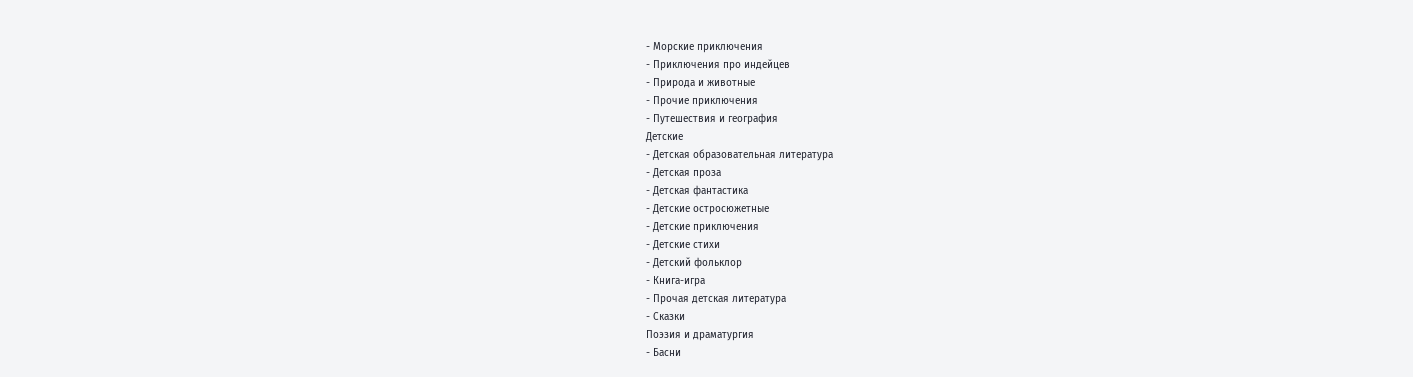- Морские приключения
- Приключения про индейцев
- Природа и животные
- Прочие приключения
- Путешествия и география
Детские
- Детская образовательная литература
- Детская проза
- Детская фантастика
- Детские остросюжетные
- Детские приключения
- Детские стихи
- Детский фольклор
- Книга-игра
- Прочая детская литература
- Сказки
Поэзия и драматургия
- Басни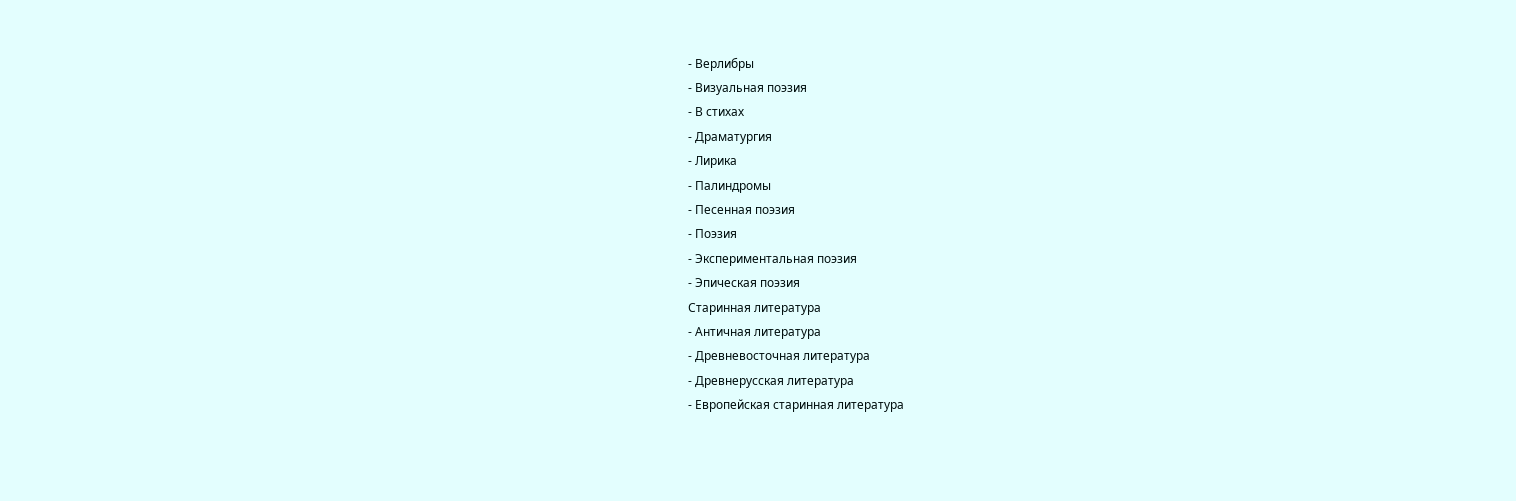- Верлибры
- Визуальная поэзия
- В стихах
- Драматургия
- Лирика
- Палиндромы
- Песенная поэзия
- Поэзия
- Экспериментальная поэзия
- Эпическая поэзия
Старинная литература
- Античная литература
- Древневосточная литература
- Древнерусская литература
- Европейская старинная литература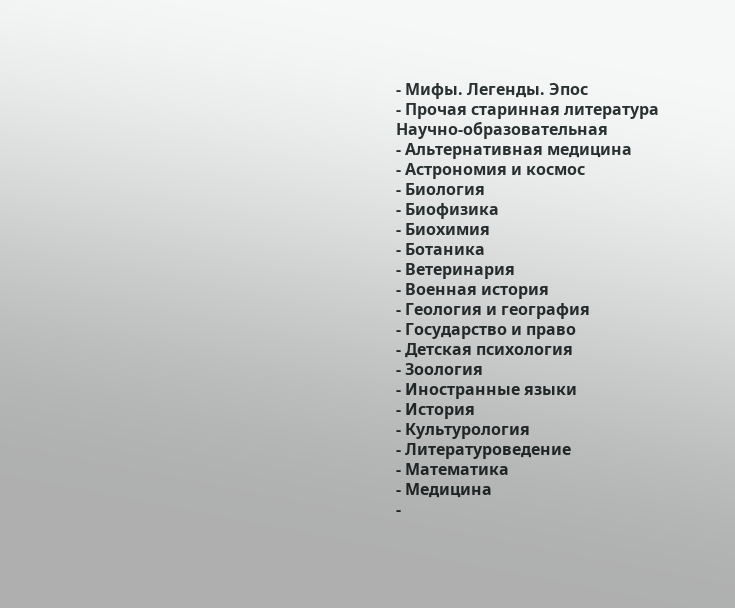- Мифы. Легенды. Эпос
- Прочая старинная литература
Научно-образовательная
- Альтернативная медицина
- Астрономия и космос
- Биология
- Биофизика
- Биохимия
- Ботаника
- Ветеринария
- Военная история
- Геология и география
- Государство и право
- Детская психология
- Зоология
- Иностранные языки
- История
- Культурология
- Литературоведение
- Математика
- Медицина
-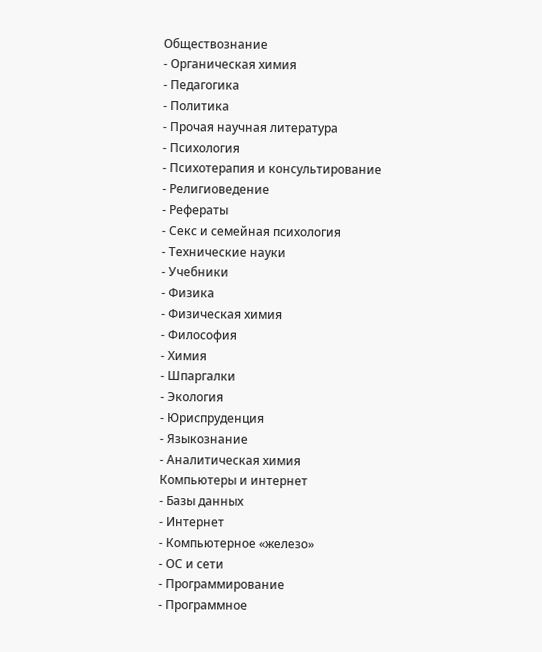Обществознание
- Органическая химия
- Педагогика
- Политика
- Прочая научная литература
- Психология
- Психотерапия и консультирование
- Религиоведение
- Рефераты
- Секс и семейная психология
- Технические науки
- Учебники
- Физика
- Физическая химия
- Философия
- Химия
- Шпаргалки
- Экология
- Юриспруденция
- Языкознание
- Аналитическая химия
Компьютеры и интернет
- Базы данных
- Интернет
- Компьютерное «железо»
- ОС и сети
- Программирование
- Программное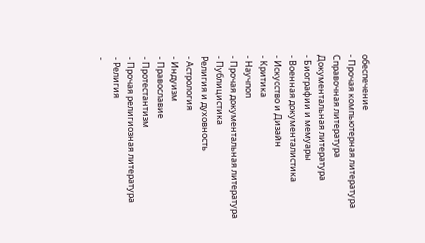обеспечение
- Прочая компьютерная литература
Справочная литература
Документальная литература
- Биографии и мемуары
- Военная документалистика
- Искусство и Дизайн
- Критика
- Научпоп
- Прочая документальная литература
- Публицистика
Религия и духовность
- Астрология
- Индуизм
- Православие
- Протестантизм
- Прочая религиозная литература
- Религия
-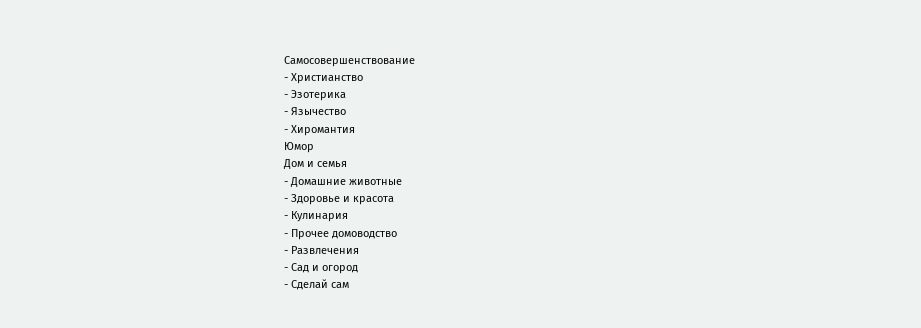Самосовершенствование
- Христианство
- Эзотерика
- Язычество
- Хиромантия
Юмор
Дом и семья
- Домашние животные
- Здоровье и красота
- Кулинария
- Прочее домоводство
- Развлечения
- Сад и огород
- Сделай сам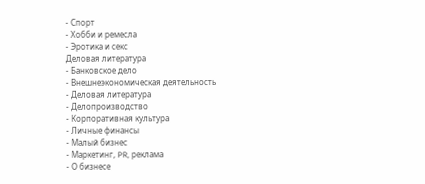- Спорт
- Хобби и ремесла
- Эротика и секс
Деловая литература
- Банковское дело
- Внешнеэкономическая деятельность
- Деловая литература
- Делопроизводство
- Корпоративная культура
- Личные финансы
- Малый бизнес
- Маркетинг, PR, реклама
- О бизнесе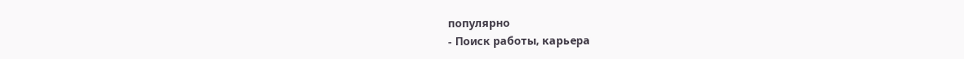популярно
- Поиск работы, карьера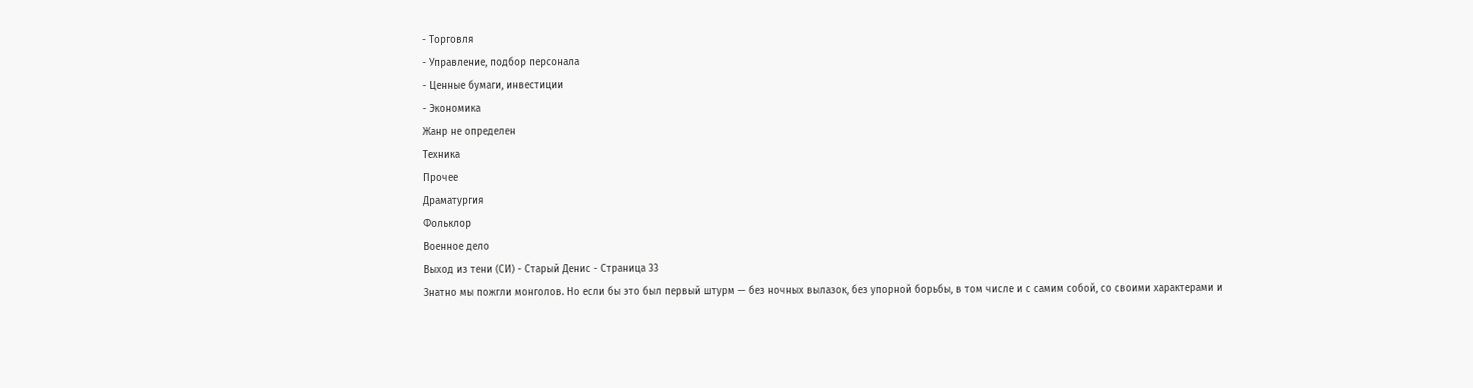- Торговля
- Управление, подбор персонала
- Ценные бумаги, инвестиции
- Экономика
Жанр не определен
Техника
Прочее
Драматургия
Фольклор
Военное дело
Выход из тени (СИ) - Старый Денис - Страница 33
Знатно мы пожгли монголов. Но если бы это был первый штурм — без ночных вылазок, без упорной борьбы, в том числе и с самим собой, со своими характерами и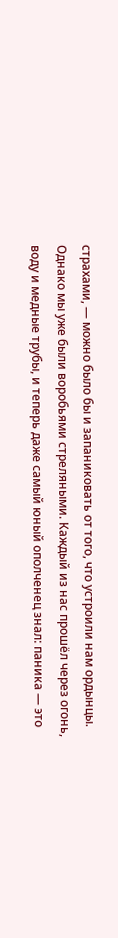страхами, — можно было бы и запаниковать от того, что устроили нам ордынцы. Однако мы уже были воробьями стреляными. Каждый из нас прошёл через огонь, воду и медные трубы, и теперь даже самый юный ополченец знал: паника — это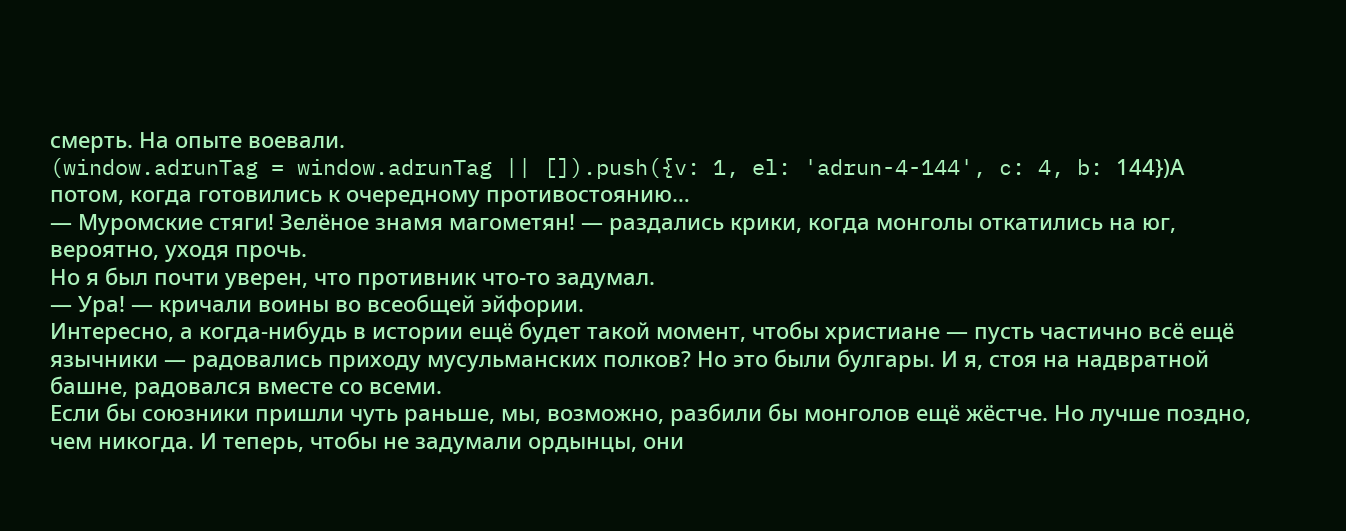смерть. На опыте воевали.
(window.adrunTag = window.adrunTag || []).push({v: 1, el: 'adrun-4-144', c: 4, b: 144})А потом, когда готовились к очередному противостоянию…
— Муромские стяги! Зелёное знамя магометян! — раздались крики, когда монголы откатились на юг, вероятно, уходя прочь.
Но я был почти уверен, что противник что-то задумал.
— Ура! — кричали воины во всеобщей эйфории.
Интересно, а когда‑нибудь в истории ещё будет такой момент, чтобы христиане — пусть частично всё ещё язычники — радовались приходу мусульманских полков? Но это были булгары. И я, стоя на надвратной башне, радовался вместе со всеми.
Если бы союзники пришли чуть раньше, мы, возможно, разбили бы монголов ещё жёстче. Но лучше поздно, чем никогда. И теперь, чтобы не задумали ордынцы, они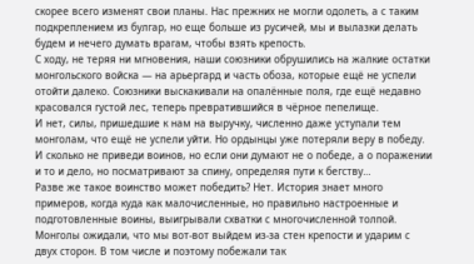скорее всего изменят свои планы. Нас прежних не могли одолеть, а с таким подкреплением из булгар, но еще больше из русичей, мы и вылазки делать будем и нечего думать врагам, чтобы взять крепость.
С ходу, не теряя ни мгновения, наши союзники обрушились на жалкие остатки монгольского войска — на арьергард и часть обоза, которые ещё не успели отойти далеко. Союзники выскакивали на опалённые поля, где ещё недавно красовался густой лес, теперь превратившийся в чёрное пепелище.
И нет, силы, пришедшие к нам на выручку, численно даже уступали тем монголам, что ещё не успели уйти. Но ордынцы уже потеряли веру в победу. И сколько не приведи воинов, но если они думают не о победе, а о поражении и то и дело, но посматривают за спину, определяя пути к бегству…
Разве же такое воинство может победить? Нет. История знает много примеров, когда куда как малочисленные, но правильно настроенные и подготовленные воины, выигрывали схватки с многочисленной толпой.
Монголы ожидали, что мы вот‑вот выйдем из‑за стен крепости и ударим с двух сторон. В том числе и поэтому побежали так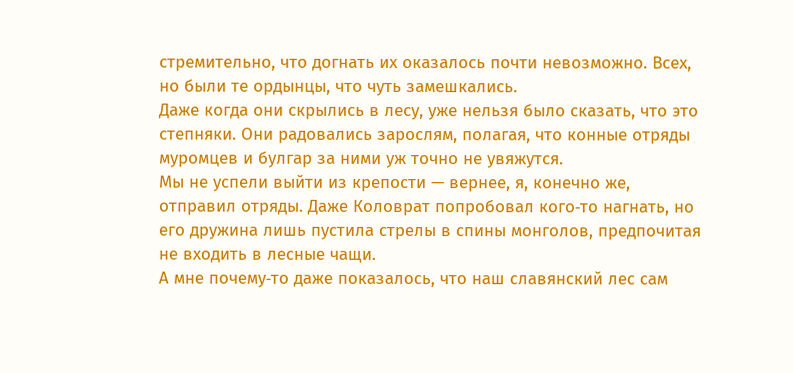стремительно, что догнать их оказалось почти невозможно. Всех, но были те ордынцы, что чуть замешкались.
Даже когда они скрылись в лесу, уже нельзя было сказать, что это степняки. Они радовались зарослям, полагая, что конные отряды муромцев и булгар за ними уж точно не увяжутся.
Мы не успели выйти из крепости — вернее, я, конечно же, отправил отряды. Даже Коловрат попробовал кого‑то нагнать, но его дружина лишь пустила стрелы в спины монголов, предпочитая не входить в лесные чащи.
А мне почему‑то даже показалось, что наш славянский лес сам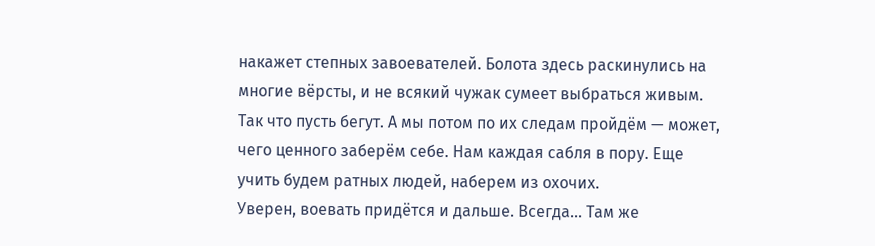накажет степных завоевателей. Болота здесь раскинулись на многие вёрсты, и не всякий чужак сумеет выбраться живым. Так что пусть бегут. А мы потом по их следам пройдём — может, чего ценного заберём себе. Нам каждая сабля в пору. Еще учить будем ратных людей, наберем из охочих.
Уверен, воевать придётся и дальше. Всегда… Там же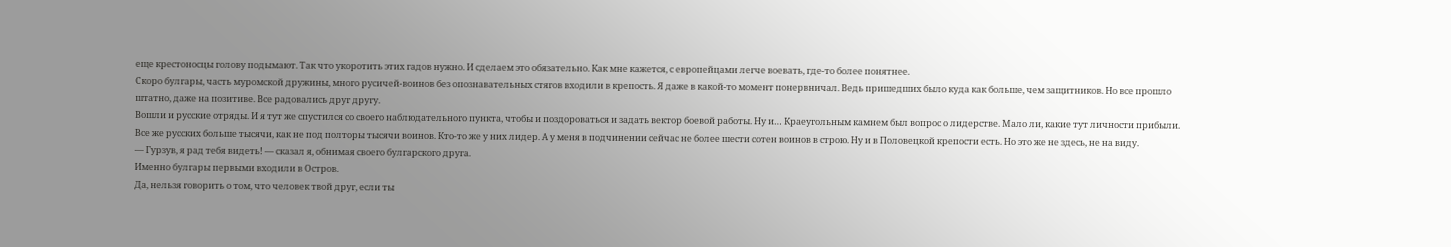еще крестоносцы голову подымают. Так что укоротить этих гадов нужно. И сделаем это обязательно. Как мне кажется, с европейцами легче воевать, где-то более понятнее.
Скоро булгары, часть муромской дружины, много русичей-воинов без опознавательных стягов входили в крепость. Я даже в какой-то момент понервничал. Ведь пришедших было куда как больше, чем защитников. Но все прошло штатно, даже на позитиве. Все радовались друг другу.
Вошли и русские отряды. И я тут же спустился со своего наблюдательного пункта, чтобы и поздороваться и задать вектор боевой работы. Ну и… Краеугольным камнем был вопрос о лидерстве. Мало ли, какие тут личности прибыли. Все же русских больше тысячи, как не под полторы тысячи воинов. Кто-то же у них лидер. А у меня в подчинении сейчас не более шести сотен воинов в строю. Ну и в Половецкой крепости есть. Но это же не здесь, не на виду.
— Гурзув, я рад тебя видеть! — сказал я, обнимая своего булгарского друга.
Именно булгары первыми входили в Остров.
Да, нельзя говорить о том, что человек твой друг, если ты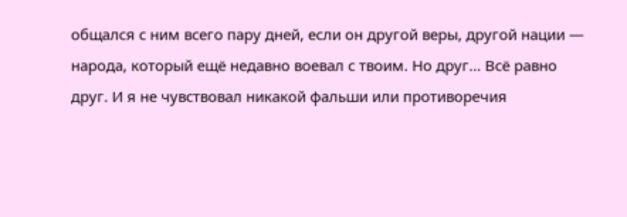общался с ним всего пару дней, если он другой веры, другой нации — народа, который ещё недавно воевал с твоим. Но друг… Всё равно друг. И я не чувствовал никакой фальши или противоречия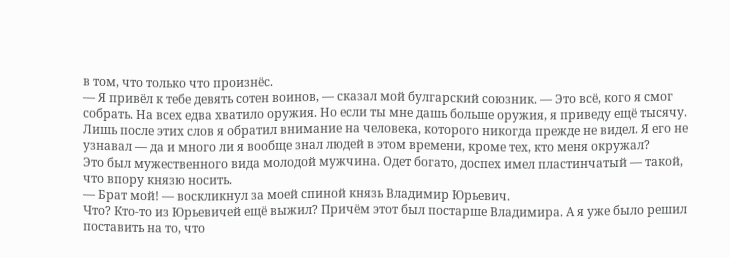в том, что только что произнёс.
— Я привёл к тебе девять сотен воинов, — сказал мой булгарский союзник. — Это всё, кого я смог собрать. На всех едва хватило оружия. Но если ты мне дашь больше оружия, я приведу ещё тысячу.
Лишь после этих слов я обратил внимание на человека, которого никогда прежде не видел. Я его не узнавал — да и много ли я вообще знал людей в этом времени, кроме тех, кто меня окружал?
Это был мужественного вида молодой мужчина. Одет богато, доспех имел пластинчатый — такой, что впору князю носить.
— Брат мой! — воскликнул за моей спиной князь Владимир Юрьевич.
Что? Кто‑то из Юрьевичей ещё выжил? Причём этот был постарше Владимира. А я уже было решил поставить на то, что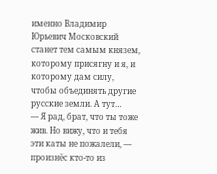именно Владимир Юрьевич Московский станет тем самым князем, которому присягну и я, и которому дам силу, чтобы объединять другие русские земли. А тут…
— Я рад, брат, что ты тоже жив. Но вижу, что и тебя эти каты не пожалели, — произнёс кто‑то из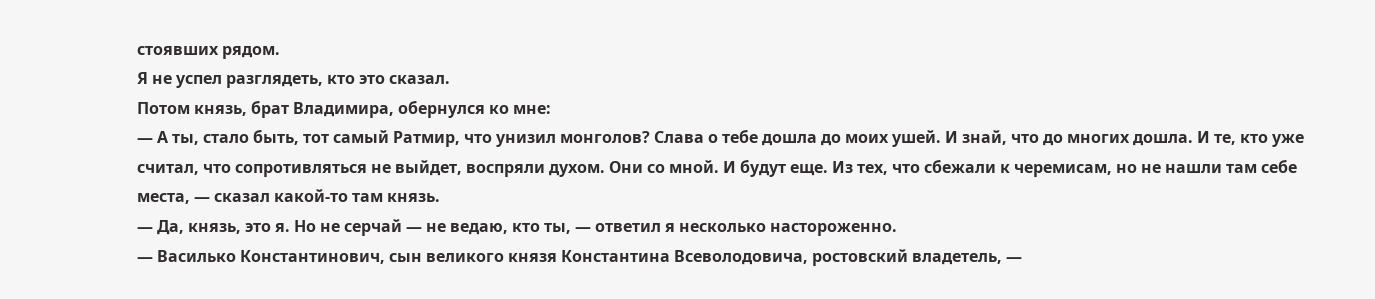стоявших рядом.
Я не успел разглядеть, кто это сказал.
Потом князь, брат Владимира, обернулся ко мне:
— А ты, стало быть, тот самый Ратмир, что унизил монголов? Слава о тебе дошла до моих ушей. И знай, что до многих дошла. И те, кто уже считал, что сопротивляться не выйдет, воспряли духом. Они со мной. И будут еще. Из тех, что сбежали к черемисам, но не нашли там себе места, — сказал какой-то там князь.
— Да, князь, это я. Но не серчай — не ведаю, кто ты, — ответил я несколько настороженно.
— Василько Константинович, сын великого князя Константина Всеволодовича, ростовский владетель, —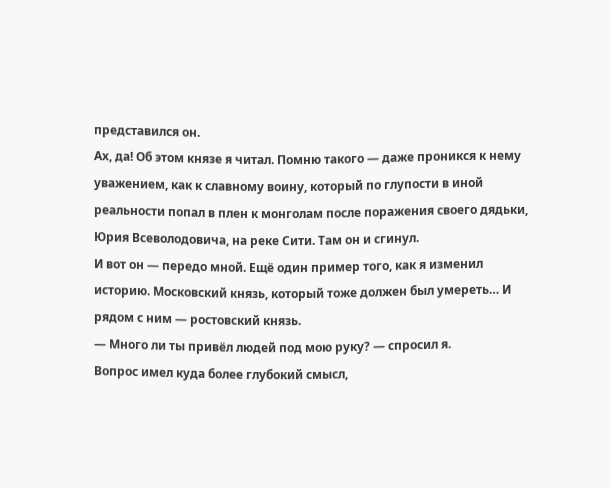представился он.
Ах, да! Об этом князе я читал. Помню такого — даже проникся к нему уважением, как к славному воину, который по глупости в иной реальности попал в плен к монголам после поражения своего дядьки, Юрия Всеволодовича, на реке Сити. Там он и сгинул.
И вот он — передо мной. Ещё один пример того, как я изменил историю. Московский князь, который тоже должен был умереть… И рядом с ним — ростовский князь.
— Много ли ты привёл людей под мою руку? — спросил я.
Вопрос имел куда более глубокий смысл,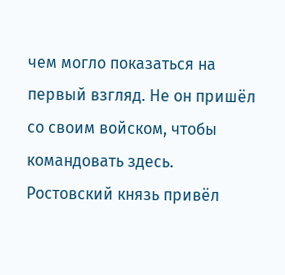чем могло показаться на первый взгляд. Не он пришёл со своим войском, чтобы командовать здесь. Ростовский князь привёл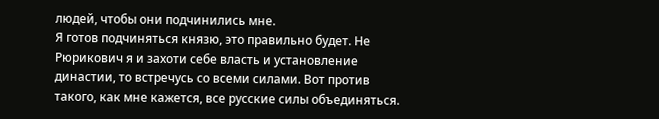людей, чтобы они подчинились мне.
Я готов подчиняться князю, это правильно будет. Не Рюрикович я и захоти себе власть и установление династии, то встречусь со всеми силами. Вот против такого, как мне кажется, все русские силы объединяться.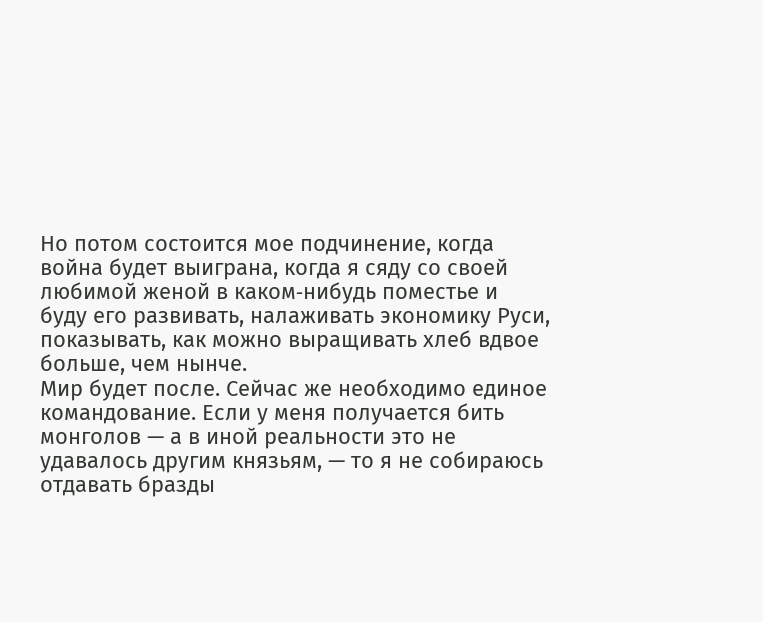Но потом состоится мое подчинение, когда война будет выиграна, когда я сяду со своей любимой женой в каком‑нибудь поместье и буду его развивать, налаживать экономику Руси, показывать, как можно выращивать хлеб вдвое больше, чем нынче.
Мир будет после. Сейчас же необходимо единое командование. Если у меня получается бить монголов — а в иной реальности это не удавалось другим князьям, — то я не собираюсь отдавать бразды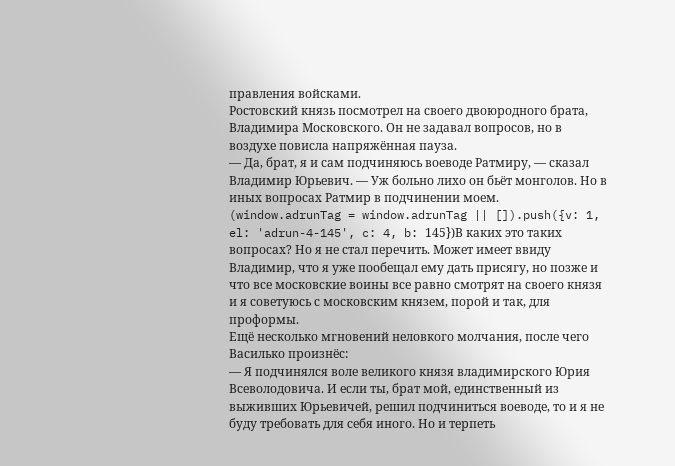правления войсками.
Ростовский князь посмотрел на своего двоюродного брата, Владимира Московского. Он не задавал вопросов, но в воздухе повисла напряжённая пауза.
— Да, брат, я и сам подчиняюсь воеводе Ратмиру, — сказал Владимир Юрьевич. — Уж больно лихо он бьёт монголов. Но в иных вопросах Ратмир в подчинении моем.
(window.adrunTag = window.adrunTag || []).push({v: 1, el: 'adrun-4-145', c: 4, b: 145})В каких это таких вопросах? Но я не стал перечить. Может имеет ввиду Владимир, что я уже пообещал ему дать присягу, но позже и что все московские воины все равно смотрят на своего князя и я советуюсь с московским князем, порой и так, для проформы.
Ещё несколько мгновений неловкого молчания, после чего Василько произнёс:
— Я подчинялся воле великого князя владимирского Юрия Всеволодовича. И если ты, брат мой, единственный из выживших Юрьевичей, решил подчиниться воеводе, то и я не буду требовать для себя иного. Но и терпеть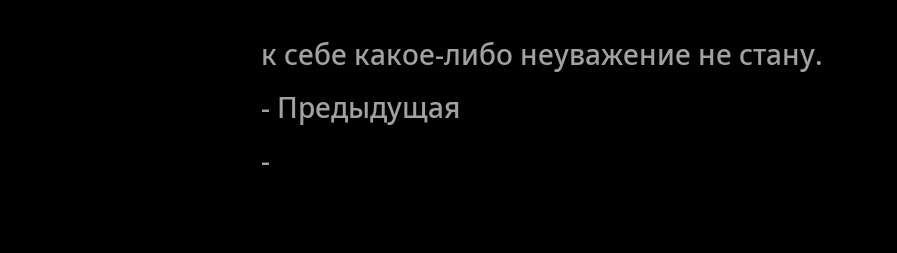к себе какое‑либо неуважение не стану.
- Предыдущая
-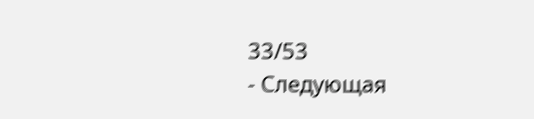33/53
- Следующая